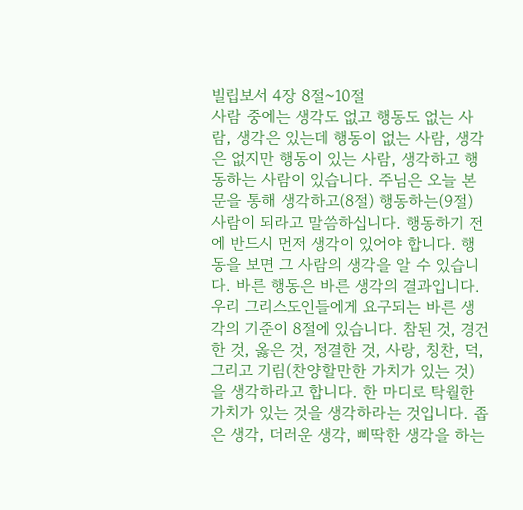빌립보서 4장 8절~10절
사람 중에는 생각도 없고 행동도 없는 사람, 생각은 있는데 행동이 없는 사람, 생각은 없지만 행동이 있는 사람, 생각하고 행동하는 사람이 있습니다. 주님은 오늘 본문을 통해 생각하고(8절) 행동하는(9절) 사람이 되라고 말씀하십니다. 행동하기 전에 반드시 먼저 생각이 있어야 합니다. 행동을 보면 그 사람의 생각을 알 수 있습니다. 바른 행동은 바른 생각의 결과입니다.
우리 그리스도인들에게 요구되는 바른 생각의 기준이 8절에 있습니다. 참된 것, 경건한 것, 옳은 것, 정결한 것, 사랑, 칭찬, 덕, 그리고 기림(찬양할만한 가치가 있는 것)을 생각하라고 합니다. 한 마디로 탁월한 가치가 있는 것을 생각하라는 것입니다. 좁은 생각, 더러운 생각, 삐딱한 생각을 하는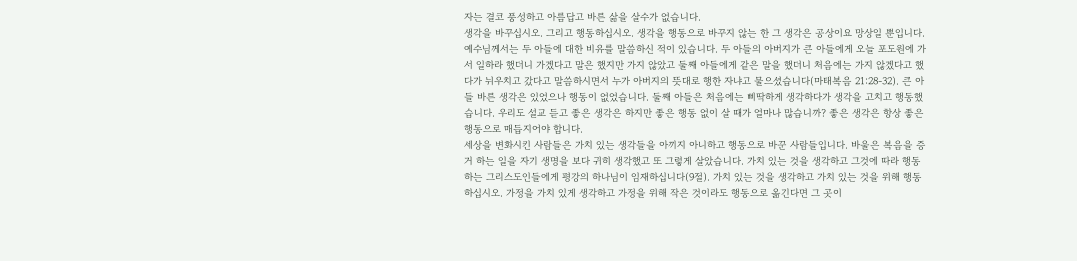자는 결코 풍성하고 아름답고 바른 삶을 살수가 없습니다.
생각을 바꾸십시오. 그리고 행동하십시오. 생각을 행동으로 바꾸지 않는 한 그 생각은 공상이요 망상일 뿐입니다. 예수님께서는 두 아들에 대한 비유를 말씀하신 적이 있습니다. 두 아들의 아버지가 큰 아들에게 오늘 포도원에 가서 일하라 했더니 가겠다고 말은 했지만 가지 않았고 둘째 아들에게 같은 말을 했더니 처음에는 가지 않겠다고 했다가 뉘우치고 갔다고 말씀하시면서 누가 아버지의 뜻대로 행한 자냐고 물으셨습니다(마태복음 21:28-32). 큰 아들 바른 생각은 있었으나 행동이 없었습니다. 둘째 아들은 처음에는 삐딱하게 생각하다가 생각을 고치고 행동했습니다. 우리도 설교 듣고 좋은 생각은 하지만 좋은 행동 없이 살 때가 얼마나 많습니까? 좋은 생각은 항상 좋은 행동으로 매듭지어야 합니다.
세상을 변화시킨 사람들은 가치 있는 생각들을 아끼지 아니하고 행동으로 바꾼 사람들입니다. 바울은 복음을 증거 하는 일을 자기 생명을 보다 귀히 생각했고 또 그렇게 살았습니다. 가치 있는 것을 생각하고 그것에 따라 행동하는 그리스도인들에게 평강의 하나님이 임재하십니다(9절). 가치 있는 것을 생각하고 가치 있는 것을 위해 행동하십시오. 가정을 가치 있게 생각하고 가정을 위해 작은 것이라도 행동으로 옮긴다면 그 곳이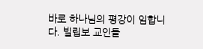바로 하나님의 평강이 임합니다. 빌립보 교인들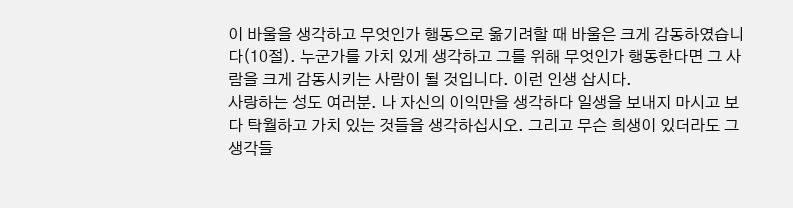이 바울을 생각하고 무엇인가 행동으로 옮기려할 때 바울은 크게 감동하였습니다(10절). 누군가를 가치 있게 생각하고 그를 위해 무엇인가 행동한다면 그 사람을 크게 감동시키는 사람이 될 것입니다. 이런 인생 삽시다.
사랑하는 성도 여러분. 나 자신의 이익만을 생각하다 일생을 보내지 마시고 보다 탁월하고 가치 있는 것들을 생각하십시오. 그리고 무슨 희생이 있더라도 그 생각들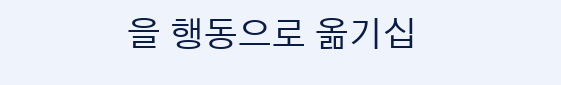을 행동으로 옮기십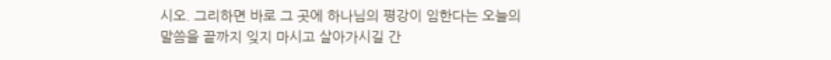시오. 그리하면 바로 그 곳에 하나님의 평강이 임한다는 오늘의 말씀을 끝까지 잊지 마시고 살아가시길 간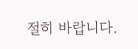절히 바랍니다.